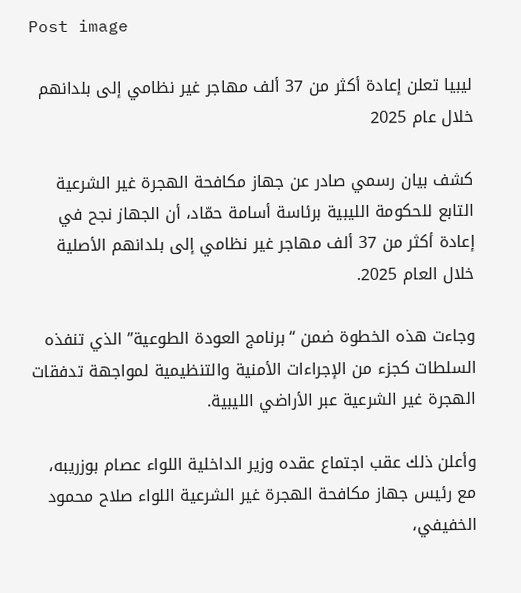Post image

ليبيا تعلن إعادة أكثر من 37 ألف مهاجر غير نظامي إلى بلدانهم خلال عام 2025

كشف بيان رسمي صادر عن جهاز مكافحة الهجرة غير الشرعية التابع للحكومة الليبية برئاسة أسامة حمّاد، أن الجهاز نجح في إعادة أكثر من 37 ألف مهاجر غير نظامي إلى بلدانهم الأصلية خلال العام 2025.

وجاءت هذه الخطوة ضمن “برنامج العودة الطوعية” الذي تنفذه السلطات كجزء من الإجراءات الأمنية والتنظيمية لمواجهة تدفقات الهجرة غير الشرعية عبر الأراضي الليبية.

وأعلن ذلك عقب اجتماع عقده وزير الداخلية اللواء عصام بوزريبه، مع رئيس جهاز مكافحة الهجرة غير الشرعية اللواء صلاح محمود الخفيفي،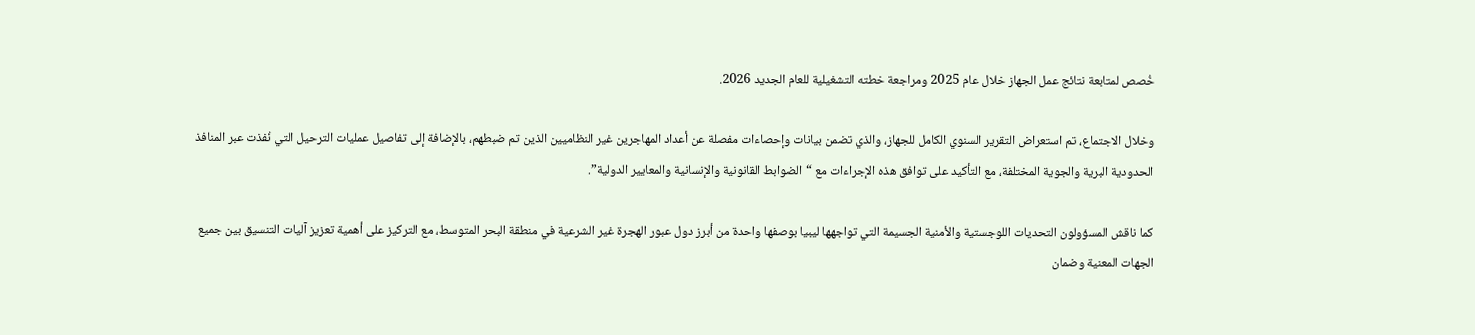خُصص لمتابعة نتائج عمل الجهاز خلال عام 2025 ومراجعة خطته التشغيلية للعام الجديد 2026.

وخلال الاجتماع، تم استعراض التقرير السنوي الكامل للجهاز، والذي تضمن بيانات وإحصاءات مفصلة عن أعداد المهاجرين غير النظاميين الذين تم ضبطهم، بالإضافة إلى تفاصيل عمليات الترحيل التي نُفذت عبر المنافذ الحدودية البرية والجوية المختلفة، مع التأكيد على توافق هذه الإجراءات مع “الضوابط القانونية والإنسانية والمعايير الدولية”.

كما ناقش المسؤولون التحديات اللوجستية والأمنية الجسيمة التي تواجهها ليبيا بوصفها واحدة من أبرز دول عبور الهجرة غير الشرعية في منطقة البحر المتوسط، مع التركيز على أهمية تعزيز آليات التنسيق بين جميع الجهات المعنية وضمان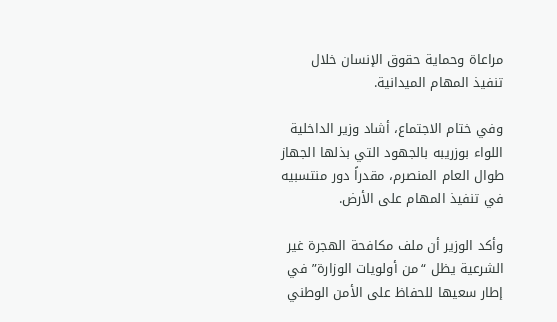مراعاة وحماية حقوق الإنسان خلال تنفيذ المهام الميدانية.

وفي ختام الاجتماع، أشاد وزير الداخلية اللواء بوزريبه بالجهود التي بذلها الجهاز طوال العام المنصرم، مقدراً دور منتسبيه في تنفيذ المهام على الأرض.

وأكد الوزير أن ملف مكافحة الهجرة غير الشرعية يظل “من أولويات الوزارة” في إطار سعيها للحفاظ على الأمن الوطني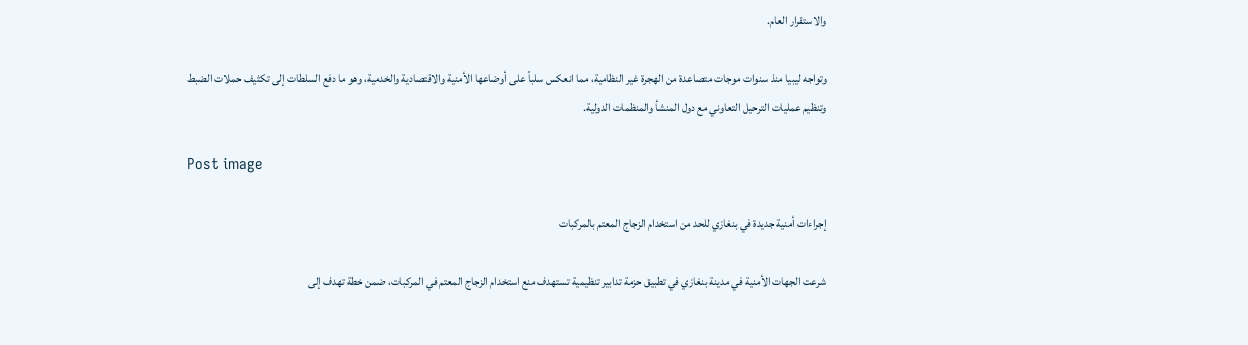والاستقرار العام.

وتواجه ليبيا منذ سنوات موجات متصاعدة من الهجرة غير النظامية، مما انعكس سلباً على أوضاعها الأمنية والاقتصادية والخدمية، وهو ما دفع السلطات إلى تكثيف حملات الضبط وتنظيم عمليات الترحيل التعاوني مع دول المنشأ والمنظمات الدولية.

Post image

إجراءات أمنية جديدة في بنغازي للحد من استخدام الزجاج المعتم بالمركبات

شرعت الجهات الأمنية في مدينة بنغازي في تطبيق حزمة تدابير تنظيمية تستهدف منع استخدام الزجاج المعتم في المركبات، ضمن خطة تهدف إلى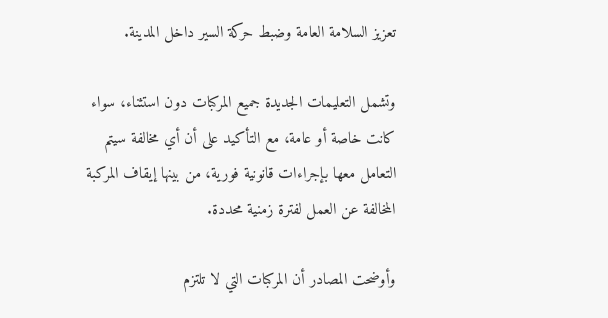تعزيز السلامة العامة وضبط حركة السير داخل المدينة.

وتشمل التعليمات الجديدة جميع المركبات دون استثناء، سواء كانت خاصة أو عامة، مع التأكيد على أن أي مخالفة سيتم التعامل معها بإجراءات قانونية فورية، من بينها إيقاف المركبة المخالفة عن العمل لفترة زمنية محددة.

وأوضحت المصادر أن المركبات التي لا تلتزم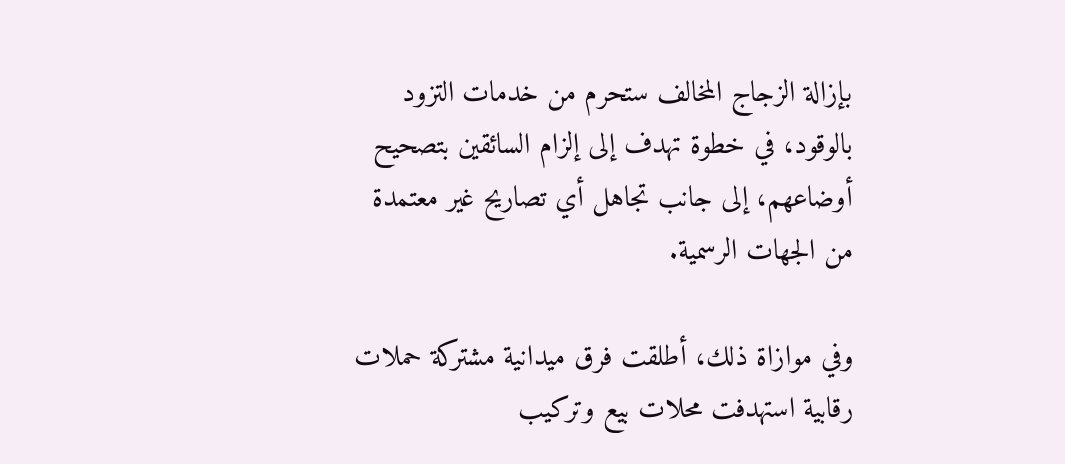بإزالة الزجاج المخالف ستحرم من خدمات التزود بالوقود، في خطوة تهدف إلى إلزام السائقين بتصحيح أوضاعهم، إلى جانب تجاهل أي تصاريح غير معتمدة من الجهات الرسمية.

وفي موازاة ذلك، أطلقت فرق ميدانية مشتركة حملات رقابية استهدفت محلات بيع وتركيب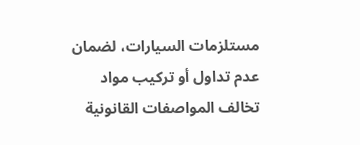مستلزمات السيارات، لضمان عدم تداول أو تركيب مواد تخالف المواصفات القانونية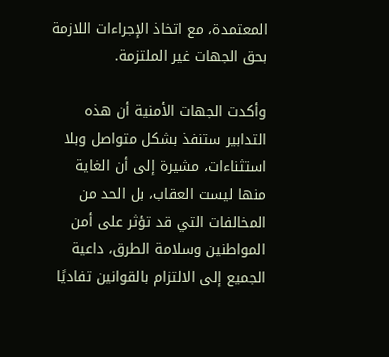المعتمدة، مع اتخاذ الإجراءات اللازمة بحق الجهات غير الملتزمة.

وأكدت الجهات الأمنية أن هذه التدابير ستنفذ بشكل متواصل وبلا استثناءات، مشيرة إلى أن الغاية منها ليست العقاب، بل الحد من المخالفات التي قد تؤثر على أمن المواطنين وسلامة الطرق، داعية الجميع إلى الالتزام بالقوانين تفاديًا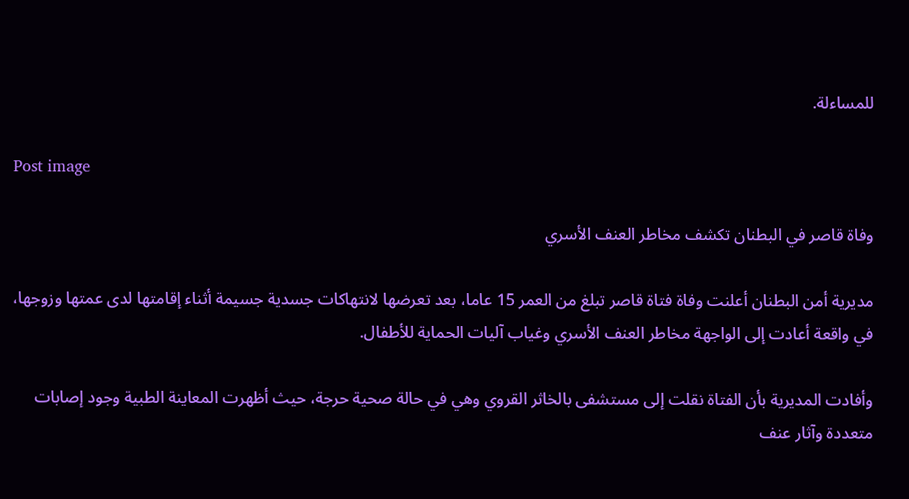للمساءلة.

Post image

وفاة قاصر في البطنان تكشف مخاطر العنف الأسري

مديرية أمن البطنان أعلنت وفاة فتاة قاصر تبلغ من العمر 15 عاما، بعد تعرضها لانتهاكات جسدية جسيمة أثناء إقامتها لدى عمتها وزوجها، في واقعة أعادت إلى الواجهة مخاطر العنف الأسري وغياب آليات الحماية للأطفال.

وأفادت المديرية بأن الفتاة نقلت إلى مستشفى بالخاثر القروي وهي في حالة صحية حرجة، حيث أظهرت المعاينة الطبية وجود إصابات متعددة وآثار عنف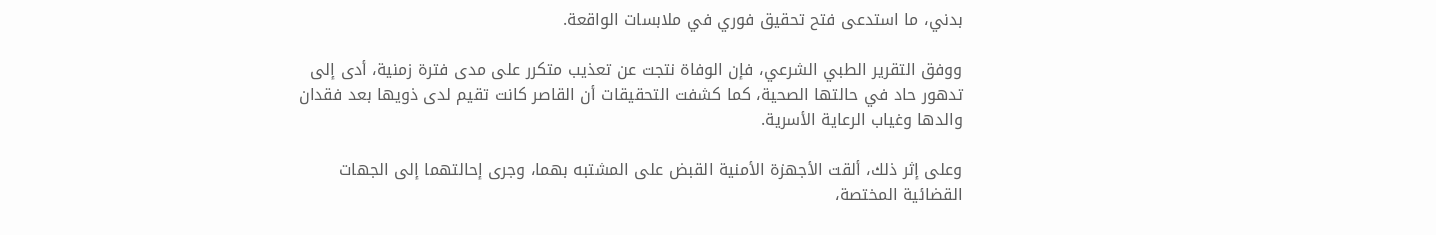بدني، ما استدعى فتح تحقيق فوري في ملابسات الواقعة.

ووفق التقرير الطبي الشرعي، فإن الوفاة نتجت عن تعذيب متكرر على مدى فترة زمنية، أدى إلى تدهور حاد في حالتها الصحية، كما كشفت التحقيقات أن القاصر كانت تقيم لدى ذويها بعد فقدان والدها وغياب الرعاية الأسرية.

وعلى إثر ذلك، ألقت الأجهزة الأمنية القبض على المشتبه بهما، وجرى إحالتهما إلى الجهات القضائية المختصة،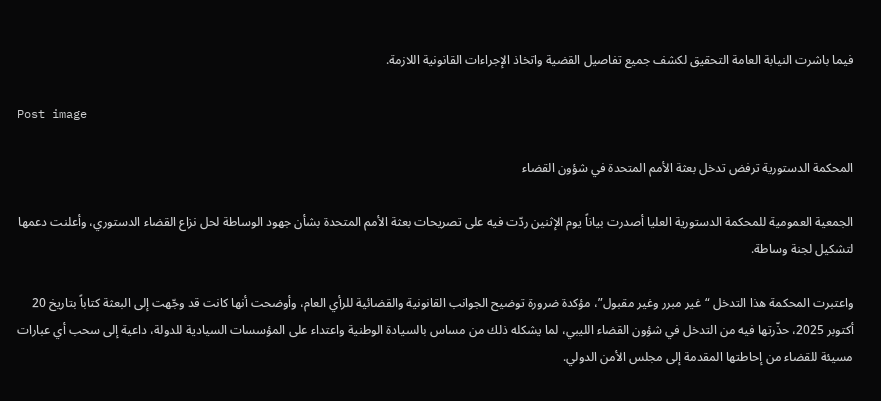فيما باشرت النيابة العامة التحقيق لكشف جميع تفاصيل القضية واتخاذ الإجراءات القانونية اللازمة.

Post image

المحكمة الدستورية ترفض تدخل بعثة الأمم المتحدة في شؤون القضاء

الجمعية العمومية للمحكمة الدستورية العليا أصدرت بياناً يوم الإثنين ردّت فيه على تصريحات بعثة الأمم المتحدة بشأن جهود الوساطة لحل نزاع القضاء الدستوري، وأعلنت دعمها لتشكيل لجنة وساطة.

واعتبرت المحكمة هذا التدخل “غير مبرر وغير مقبول”، مؤكدة ضرورة توضيح الجوانب القانونية والقضائية للرأي العام، وأوضحت أنها كانت قد وجّهت إلى البعثة كتاباً بتاريخ 20 أكتوبر 2025، حذّرتها فيه من التدخل في شؤون القضاء الليبي، لما يشكله ذلك من مساس بالسيادة الوطنية واعتداء على المؤسسات السيادية للدولة، داعية إلى سحب أي عبارات مسيئة للقضاء من إحاطتها المقدمة إلى مجلس الأمن الدولي.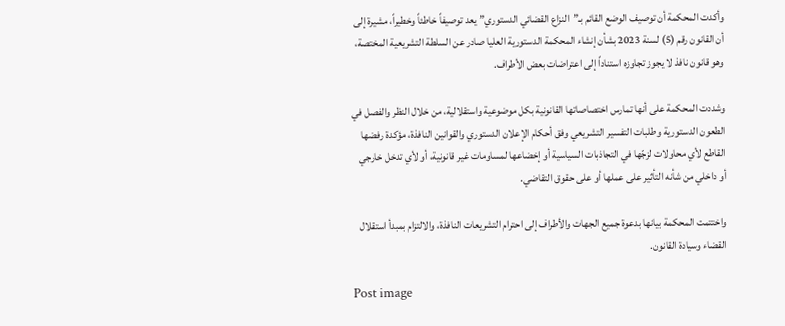وأكدت المحكمة أن توصيف الوضع القائم بـ”النزاع القضائي الدستوري” يعد توصيفاً خاطئاً وخطيراً، مشيرة إلى أن القانون رقم (5) لسنة 2023 بشأن إنشاء المحكمة الدستورية العليا صادر عن السلطة التشريعية المختصة، وهو قانون نافذ لا يجوز تجاوزه استناداً إلى اعتراضات بعض الأطراف.

وشددت المحكمة على أنها تمارس اختصاصاتها القانونية بكل موضوعية واستقلالية، من خلال النظر والفصل في الطعون الدستورية وطلبات التفسير التشريعي وفق أحكام الإعلان الدستوري والقوانين النافذة، مؤكدة رفضها القاطع لأي محاولات لزجّها في التجاذبات السياسية أو إخضاعها لمساومات غير قانونية، أو لأي تدخل خارجي أو داخلي من شأنه التأثير على عملها أو على حقوق التقاضي.

واختتمت المحكمة بيانها بدعوة جميع الجهات والأطراف إلى احترام التشريعات النافذة، والالتزام بمبدأ استقلال القضاء وسيادة القانون.

Post image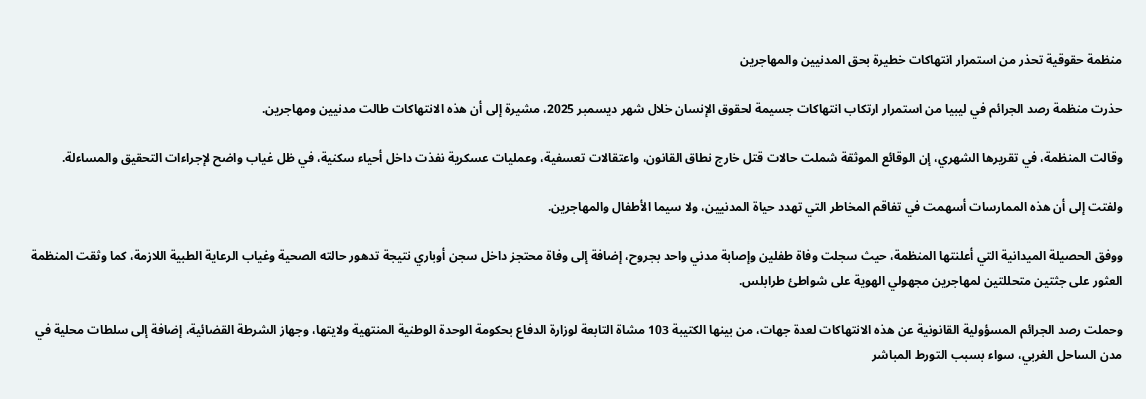منظمة حقوقية تحذر من استمرار انتهاكات خطيرة بحق المدنيين والمهاجرين

حذرت منظمة رصد الجرائم في ليبيا من استمرار ارتكاب انتهاكات جسيمة لحقوق الإنسان خلال شهر ديسمبر 2025، مشيرة إلى أن هذه الانتهاكات طالت مدنيين ومهاجرين.

وقالت المنظمة، في تقريرها الشهري، إن الوقائع الموثقة شملت حالات قتل خارج نطاق القانون، واعتقالات تعسفية، وعمليات عسكرية نفذت داخل أحياء سكنية، في ظل غياب واضح لإجراءات التحقيق والمساءلة.

ولفتت إلى أن هذه الممارسات أسهمت في تفاقم المخاطر التي تهدد حياة المدنيين، ولا سيما الأطفال والمهاجرين.

ووفق الحصيلة الميدانية التي أعلنتها المنظمة، حيث سجلت وفاة طفلين وإصابة مدني واحد بجروح، إضافة إلى وفاة محتجز داخل سجن أوباري نتيجة تدهور حالته الصحية وغياب الرعاية الطبية اللازمة، كما وثقت المنظمة العثور على جثتين متحللتين لمهاجرين مجهولي الهوية على شواطئ طرابلس.

وحملت رصد الجرائم المسؤولية القانونية عن هذه الانتهاكات لعدة جهات، من بينها الكتيبة 103 مشاة التابعة لوزارة الدفاع بحكومة الوحدة الوطنية المنتهية ولايتها، وجهاز الشرطة القضائية، إضافة إلى سلطات محلية في مدن الساحل الغربي، سواء بسبب التورط المباشر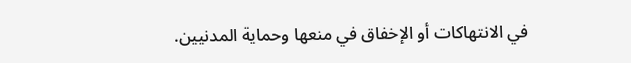في الانتهاكات أو الإخفاق في منعها وحماية المدنيين.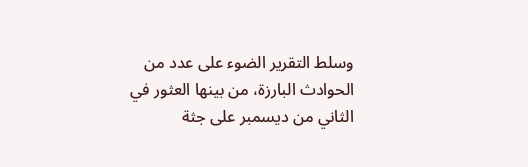وسلط التقرير الضوء على عدد من الحوادث البارزة، من بينها العثور في الثاني من ديسمبر على جثة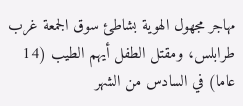مهاجر مجهول الهوية بشاطئ سوق الجمعة غرب طرابلس، ومقتل الطفل أيهم الطيب (14 عاما) في السادس من الشهر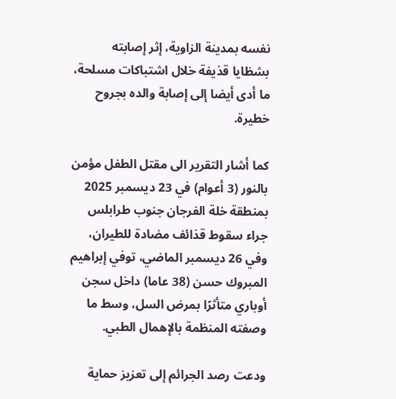نفسه بمدينة الزاوية، إثر إصابته بشظايا قذيفة خلال اشتباكات مسلحة، ما أدى أيضا إلى إصابة والده بجروح خطيرة.

كما أشار التقرير الى مقتل الطفل مؤمن بالنور (3 أعوام) في 23 ديسمبر 2025 بمنطقة خلة الفرجان جنوب طرابلس جراء سقوط قذائف مضادة للطيران، وفي 26 ديسمبر الماضي، توفي إبراهيم المبروك حسن (38 عاما) داخل سجن أوباري متأثرًا بمرض السل، وسط ما وصفته المنظمة بالإهمال الطبي.

ودعت رصد الجرائم إلى تعزيز حماية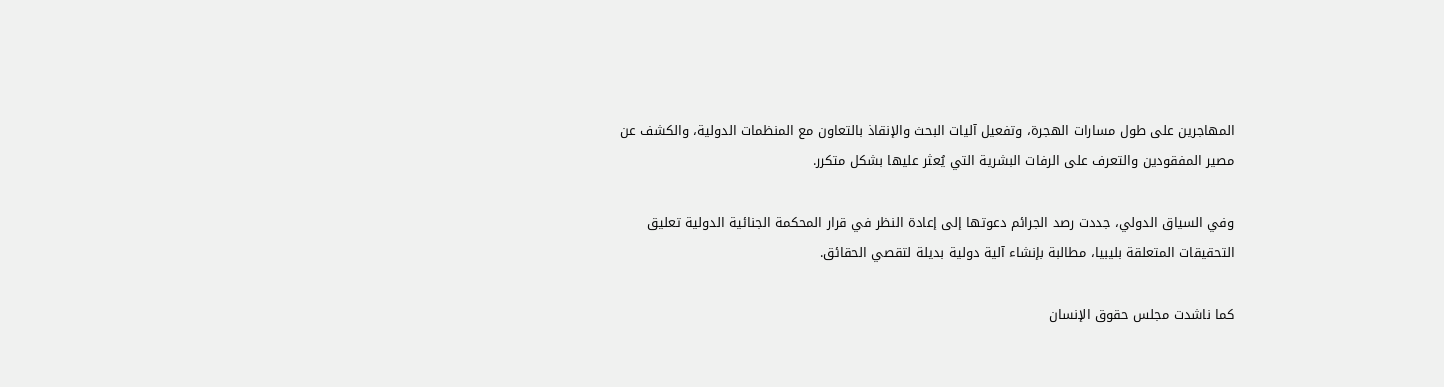المهاجرين على طول مسارات الهجرة، وتفعيل آليات البحث والإنقاذ بالتعاون مع المنظمات الدولية، والكشف عن مصير المفقودين والتعرف على الرفات البشرية التي يُعثر عليها بشكل متكرر.

وفي السياق الدولي، جددت رصد الجرائم دعوتها إلى إعادة النظر في قرار المحكمة الجنائية الدولية تعليق التحقيقات المتعلقة بليبيا، مطالبة بإنشاء آلية دولية بديلة لتقصي الحقائق.

كما ناشدت مجلس حقوق الإنسان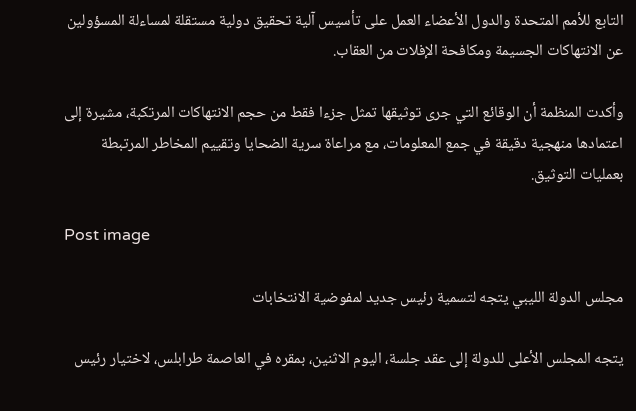التابع للأمم المتحدة والدول الأعضاء العمل على تأسيس آلية تحقيق دولية مستقلة لمساءلة المسؤولين عن الانتهاكات الجسيمة ومكافحة الإفلات من العقاب.

وأكدت المنظمة أن الوقائع التي جرى توثيقها تمثل جزءا فقط من حجم الانتهاكات المرتكبة، مشيرة إلى اعتمادها منهجية دقيقة في جمع المعلومات، مع مراعاة سرية الضحايا وتقييم المخاطر المرتبطة بعمليات التوثيق.

Post image

مجلس الدولة الليبي يتجه لتسمية رئيس جديد لمفوضية الانتخابات

يتجه المجلس الأعلى للدولة إلى عقد جلسة، اليوم الاثنين، بمقره في العاصمة طرابلس، لاختيار رئيس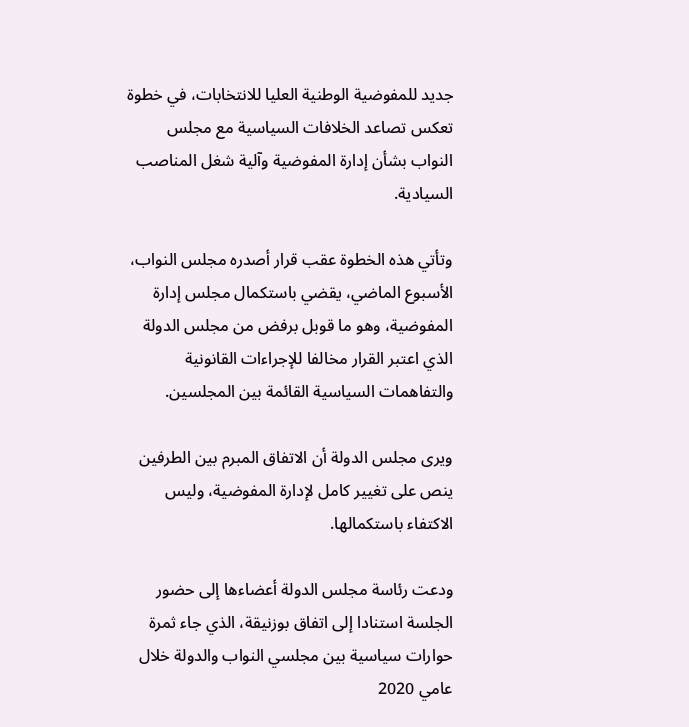جديد للمفوضية الوطنية العليا للانتخابات، في خطوة تعكس تصاعد الخلافات السياسية مع مجلس النواب بشأن إدارة المفوضية وآلية شغل المناصب السيادية.

وتأتي هذه الخطوة عقب قرار أصدره مجلس النواب، الأسبوع الماضي، يقضي باستكمال مجلس إدارة المفوضية، وهو ما قوبل برفض من مجلس الدولة الذي اعتبر القرار مخالفا للإجراءات القانونية والتفاهمات السياسية القائمة بين المجلسين.

ويرى مجلس الدولة أن الاتفاق المبرم بين الطرفين ينص على تغيير كامل لإدارة المفوضية، وليس الاكتفاء باستكمالها.

ودعت رئاسة مجلس الدولة أعضاءها إلى حضور الجلسة استنادا إلى اتفاق بوزنيقة، الذي جاء ثمرة حوارات سياسية بين مجلسي النواب والدولة خلال عامي 2020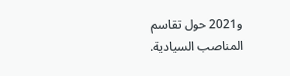و2021 حول تقاسم المناصب السيادية.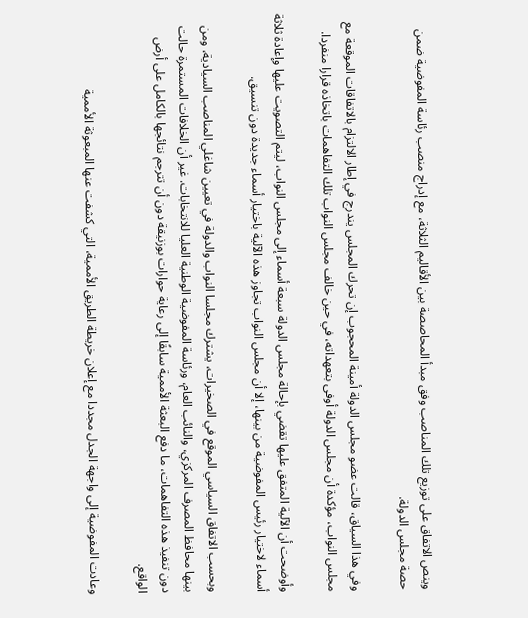وينص الاتفاق على توزيع تلك المناصب وفق مبدأ المحاصصة بين الأقاليم الثلاثة، مع إدراج منصب رئاسة المفوضية ضمن حصة مجلس الدولة.

وفي هذا السياق، قالت عضو مجلس الدولة أمينة المحجوب إن تحرك المجلس يندرج في إطار الالتزام بالاتفاقات الموقعة مع مجلس النواب، مؤكدة أن مجلس الدولة أوفى بتعهداته، في حين خالف مجلس النواب تلك التفاهمات باتخاذه قرارا منفردا.

وأوضحت أن الآلية المتفق عليها تقضي بإحالة مجلس الدولة سبعة أسماء إلى مجلس النواب، ليتم التصويت عليها وإعادة ثلاثة أسماء لاختيار رئيس المفوضية من بينها، إلا أن مجلس النواب تجاوز هذه الآلية باختيار أسماء جديدة دون تنسيق.

وبحسب الاتفاق السياسي الموقع في الصخيرات، يشترك مجلسا النواب والدولة في تعيين شاغلي المناصب السيادية، ومن بينها محافظ المصرف المركزي، والنائب العام، ورئاسة المفوضية الوطنية العليا للانتخابات. غير أن الخلافات المستمرة حالت دون تنفيذ هذه التفاهمات، ما دفع البعثة الأممية سابقًا إلى رعاية حوارات بوزنيقة دون أن تترجم نتائجها بالكامل على أرض الواقع.

وعادت المفوضية إلى واجهة الجدل مجددا مع إعلان خريطة الطريق الأممية، التي كشفت عنها المبعوثة الأممية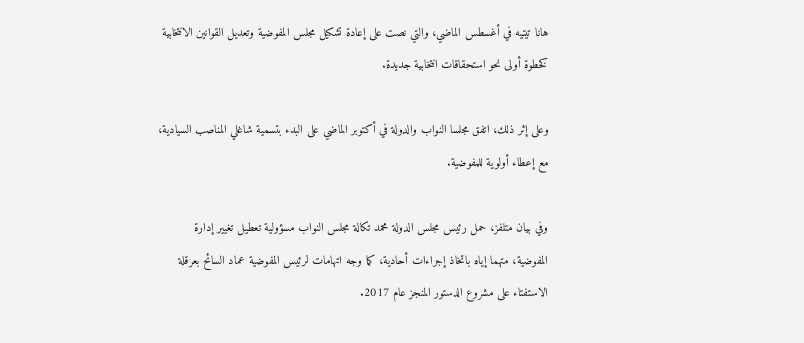هانا تيتيه في أغسطس الماضي، والتي نصت على إعادة تشكيل مجلس المفوضية وتعديل القوانين الانتخابية كخطوة أولى نحو استحقاقات انتخابية جديدة.

وعلى إثر ذلك، اتفق مجلسا النواب والدولة في أكتوبر الماضي على البدء بتسمية شاغلي المناصب السيادية، مع إعطاء أولوية للمفوضية.

وفي بيان متلفز، حمل رئيس مجلس الدولة محمد تكالة مجلس النواب مسؤولية تعطيل تغيير إدارة المفوضية، متهما إياه باتخاذ إجراءات أحادية، كما وجه اتهامات لرئيس المفوضية عماد السائح بعرقلة الاستفتاء على مشروع الدستور المنجز عام 2017.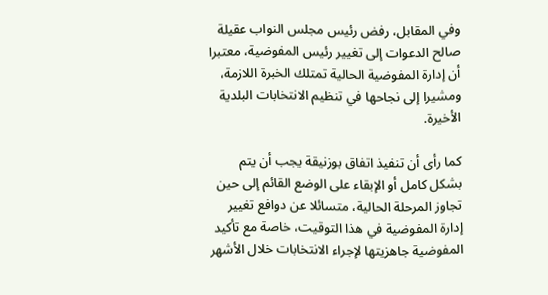وفي المقابل، رفض رئيس مجلس النواب عقيلة صالح الدعوات إلى تغيير رئيس المفوضية، معتبرا أن إدارة المفوضية الحالية تمتلك الخبرة اللازمة، ومشيرا إلى نجاحها في تنظيم الانتخابات البلدية الأخيرة.

كما رأى أن تنفيذ اتفاق بوزنيقة يجب أن يتم بشكل كامل أو الإبقاء على الوضع القائم إلى حين تجاوز المرحلة الحالية، متسائلا عن دوافع تغيير إدارة المفوضية في هذا التوقيت، خاصة مع تأكيد المفوضية جاهزيتها لإجراء الانتخابات خلال الأشهر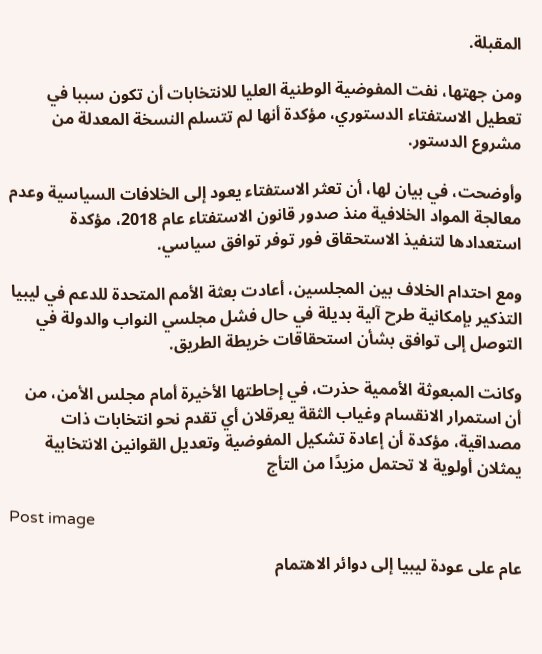المقبلة.

ومن جهتها، نفت المفوضية الوطنية العليا للانتخابات أن تكون سببا في تعطيل الاستفتاء الدستوري، مؤكدة أنها لم تتسلم النسخة المعدلة من مشروع الدستور.

وأوضحت، في بيان لها، أن تعثر الاستفتاء يعود إلى الخلافات السياسية وعدم معالجة المواد الخلافية منذ صدور قانون الاستفتاء عام 2018، مؤكدة استعدادها لتنفيذ الاستحقاق فور توفر توافق سياسي.

ومع احتدام الخلاف بين المجلسين، أعادت بعثة الأمم المتحدة للدعم في ليبيا التذكير بإمكانية طرح آلية بديلة في حال فشل مجلسي النواب والدولة في التوصل إلى توافق بشأن استحقاقات خريطة الطريق.

وكانت المبعوثة الأممية حذرت، في إحاطتها الأخيرة أمام مجلس الأمن، من أن استمرار الانقسام وغياب الثقة يعرقلان أي تقدم نحو انتخابات ذات مصداقية، مؤكدة أن إعادة تشكيل المفوضية وتعديل القوانين الانتخابية يمثلان أولوية لا تحتمل مزيدًا من التأج

Post image

عام على عودة ليبيا إلى دوائر الاهتمام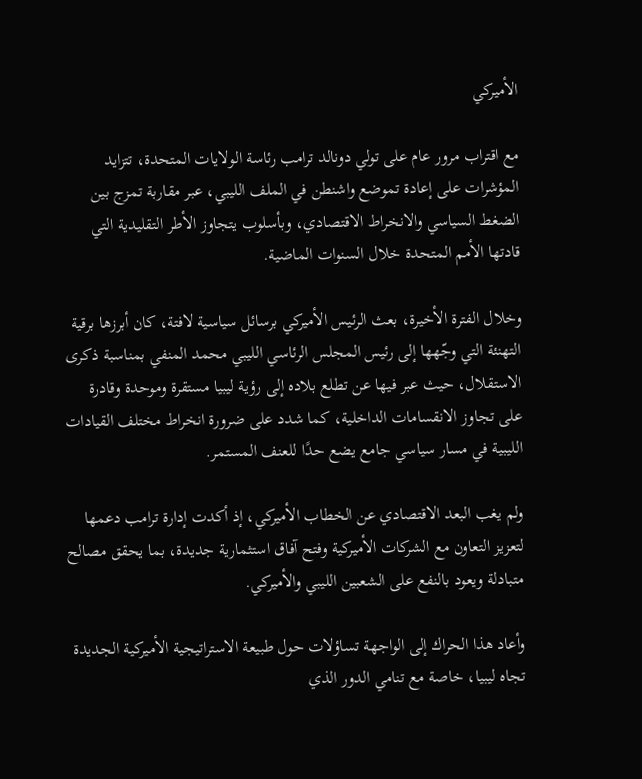الأميركي

مع اقتراب مرور عام على تولي دونالد ترامب رئاسة الولايات المتحدة، تتزايد المؤشرات على إعادة تموضع واشنطن في الملف الليبي، عبر مقاربة تمزج بين الضغط السياسي والانخراط الاقتصادي، وبأسلوب يتجاوز الأطر التقليدية التي قادتها الأمم المتحدة خلال السنوات الماضية.

وخلال الفترة الأخيرة، بعث الرئيس الأميركي برسائل سياسية لافتة، كان أبرزها برقية التهنئة التي وجّهها إلى رئيس المجلس الرئاسي الليبي محمد المنفي بمناسبة ذكرى الاستقلال، حيث عبر فيها عن تطلع بلاده إلى رؤية ليبيا مستقرة وموحدة وقادرة على تجاوز الانقسامات الداخلية، كما شدد على ضرورة انخراط مختلف القيادات الليبية في مسار سياسي جامع يضع حدًا للعنف المستمر.

ولم يغب البعد الاقتصادي عن الخطاب الأميركي، إذ أكدت إدارة ترامب دعمها لتعزيز التعاون مع الشركات الأميركية وفتح آفاق استثمارية جديدة، بما يحقق مصالح متبادلة ويعود بالنفع على الشعبين الليبي والأميركي.

وأعاد هذا الحراك إلى الواجهة تساؤلات حول طبيعة الاستراتيجية الأميركية الجديدة تجاه ليبيا، خاصة مع تنامي الدور الذي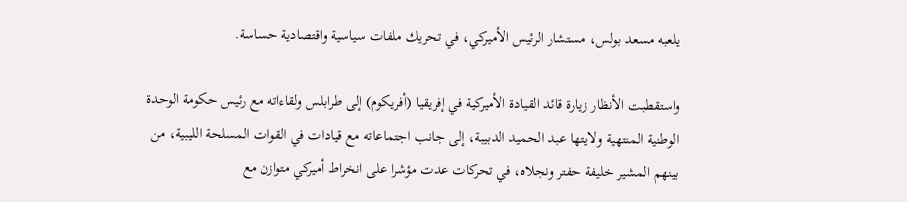يلعبه مسعد بولس، مستشار الرئيس الأميركي، في تحريك ملفات سياسية واقتصادية حساسة.

واستقطبت الأنظار زيارة قائد القيادة الأميركية في إفريقيا (أفريكوم) إلى طرابلس ولقاءاته مع رئيس حكومة الوحدة الوطنية المنتهية ولايتها عبد الحميد الدبيبة، إلى جانب اجتماعاته مع قيادات في القوات المسلحة الليبية، من بينهم المشير خليفة حفتر ونجلاه، في تحركات عدت مؤشرا على انخراط أميركي متوازن مع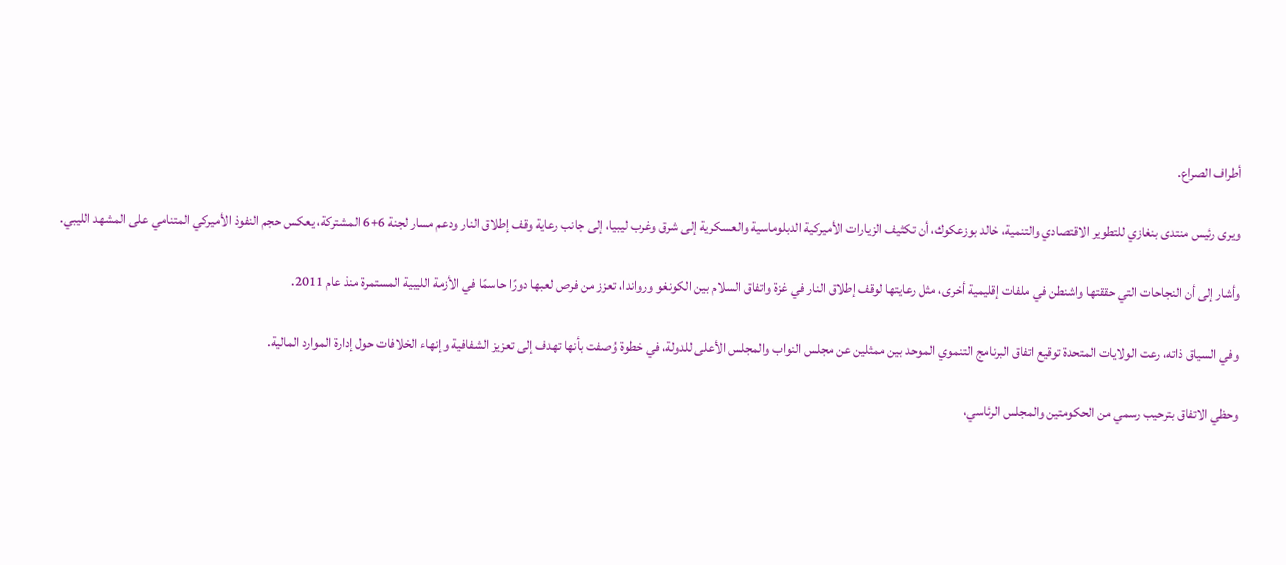أطراف الصراع.

ويرى رئيس منتدى بنغازي للتطوير الاقتصادي والتنمية، خالد بوزعكوك، أن تكثيف الزيارات الأميركية الدبلوماسية والعسكرية إلى شرق وغرب ليبيا، إلى جانب رعاية وقف إطلاق النار ودعم مسار لجنة 6+6 المشتركة، يعكس حجم النفوذ الأميركي المتنامي على المشهد الليبي.

وأشار إلى أن النجاحات التي حققتها واشنطن في ملفات إقليمية أخرى، مثل رعايتها لوقف إطلاق النار في غزة واتفاق السلام بين الكونغو ورواندا، تعزز من فرص لعبها دورًا حاسمًا في الأزمة الليبية المستمرة منذ عام 2011.

وفي السياق ذاته، رعت الولايات المتحدة توقيع اتفاق البرنامج التنموي الموحد بين ممثلين عن مجلس النواب والمجلس الأعلى للدولة، في خطوة وُصفت بأنها تهدف إلى تعزيز الشفافية وإنهاء الخلافات حول إدارة الموارد المالية.

وحظي الاتفاق بترحيب رسمي من الحكومتين والمجلس الرئاسي،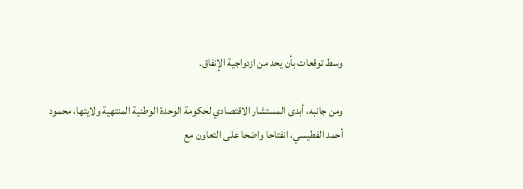وسط توقعات بأن يحد من ازدواجية الإنفاق.

ومن جانبه، أبدى المستشار الاقتصادي لحكومة الوحدة الوطنية المنتهية ولايتها، محمود أحمد الفطيسي، انفتاحا واضحا على التعاون مع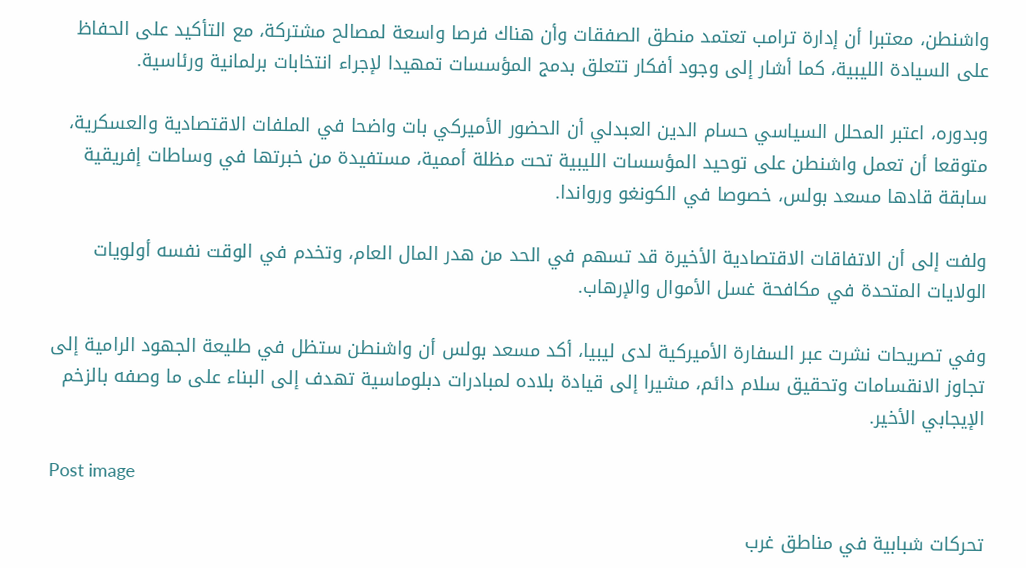واشنطن، معتبرا أن إدارة ترامب تعتمد منطق الصفقات وأن هناك فرصا واسعة لمصالح مشتركة، مع التأكيد على الحفاظ على السيادة الليبية، كما أشار إلى وجود أفكار تتعلق بدمج المؤسسات تمهيدا لإجراء انتخابات برلمانية ورئاسية.

وبدوره، اعتبر المحلل السياسي حسام الدين العبدلي أن الحضور الأميركي بات واضحا في الملفات الاقتصادية والعسكرية، متوقعا أن تعمل واشنطن على توحيد المؤسسات الليبية تحت مظلة أممية، مستفيدة من خبرتها في وساطات إفريقية سابقة قادها مسعد بولس، خصوصا في الكونغو ورواندا.

ولفت إلى أن الاتفاقات الاقتصادية الأخيرة قد تسهم في الحد من هدر المال العام، وتخدم في الوقت نفسه أولويات الولايات المتحدة في مكافحة غسل الأموال والإرهاب.

وفي تصريحات نشرت عبر السفارة الأميركية لدى ليبيا، أكد مسعد بولس أن واشنطن ستظل في طليعة الجهود الرامية إلى تجاوز الانقسامات وتحقيق سلام دائم، مشيرا إلى قيادة بلاده لمبادرات دبلوماسية تهدف إلى البناء على ما وصفه بالزخم الإيجابي الأخير.

Post image

تحركات شبابية في مناطق غرب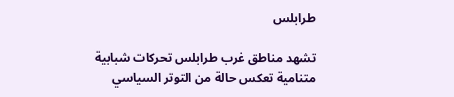طرابلس

تشهد مناطق غرب طرابلس تحركات شبابية متنامية تعكس حالة من التوتر السياسي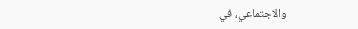والاجتماعي، في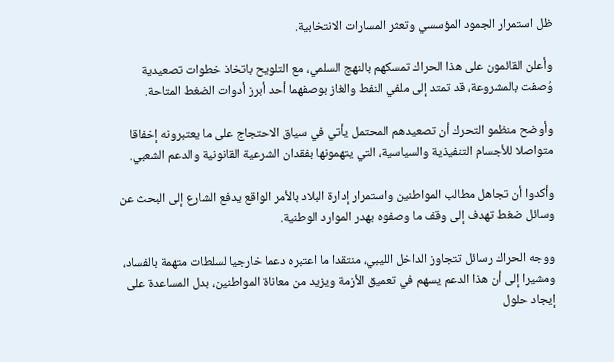ظل استمرار الجمود المؤسسي وتعثر المسارات الانتخابية.

وأعلن القائمون على هذا الحراك تمسكهم بالنهج السلمي، مع التلويح باتخاذ خطوات تصعيدية وُصفت بالمشروعة، قد تمتد إلى ملفي النفط والغاز بوصفهما أحد أبرز أدوات الضغط المتاحة.

وأوضح منظمو التحرك أن تصعيدهم المحتمل يأتي في سياق الاحتجاج على ما يعتبرونه إخفاقا متواصلا للأجسام التنفيذية والسياسية، التي يتهمونها بفقدان الشرعية القانونية والدعم الشعبي.

وأكدوا أن تجاهل مطالب المواطنين واستمرار إدارة البلاد بالأمر الواقع يدفع الشارع إلى البحث عن وسائل ضغط تهدف إلى وقف ما وصفوه بهدر الموارد الوطنية.

ووجه الحراك رسائل تتجاوز الداخل الليبي، منتقدا ما اعتبره دعما خارجيا لسلطات متهمة بالفساد، ومشيرا إلى أن هذا الدعم يسهم في تعميق الأزمة ويزيد من معاناة المواطنين، بدل المساعدة على إيجاد حلول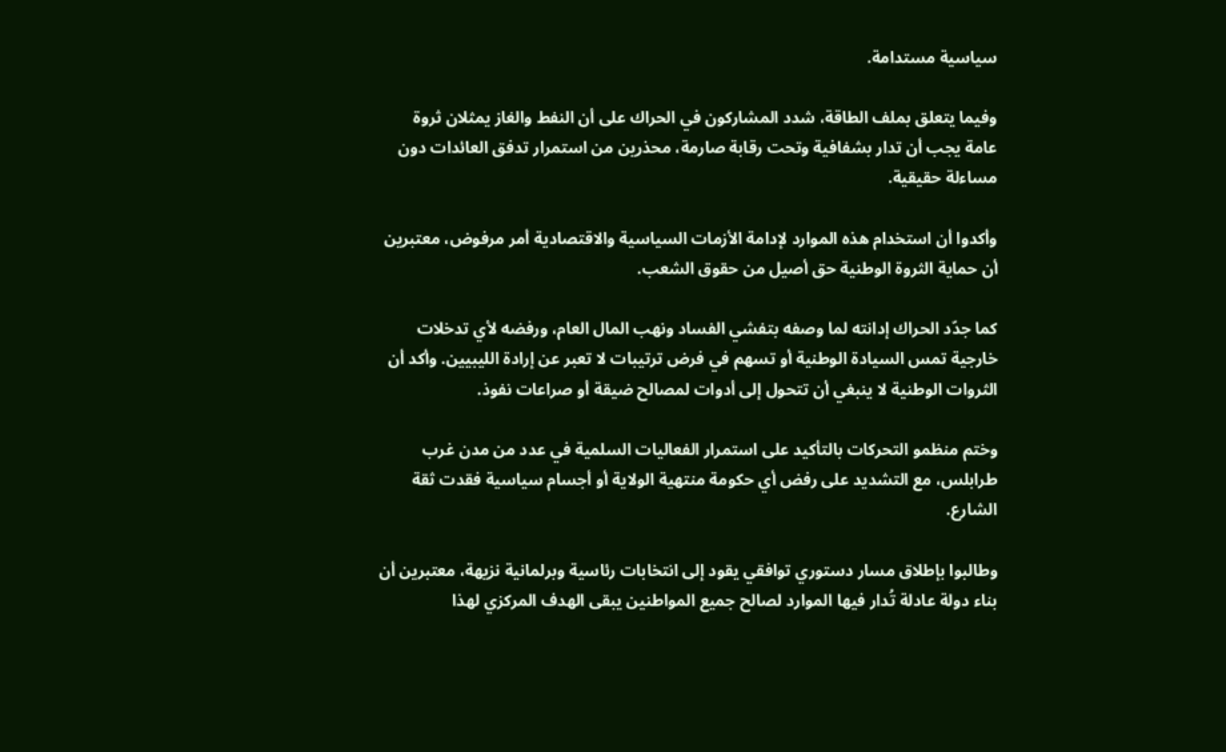سياسية مستدامة.

وفيما يتعلق بملف الطاقة، شدد المشاركون في الحراك على أن النفط والغاز يمثلان ثروة عامة يجب أن تدار بشفافية وتحت رقابة صارمة، محذرين من استمرار تدفق العائدات دون مساءلة حقيقية.

وأكدوا أن استخدام هذه الموارد لإدامة الأزمات السياسية والاقتصادية أمر مرفوض، معتبرين أن حماية الثروة الوطنية حق أصيل من حقوق الشعب.

كما جدّد الحراك إدانته لما وصفه بتفشي الفساد ونهب المال العام، ورفضه لأي تدخلات خارجية تمس السيادة الوطنية أو تسهم في فرض ترتيبات لا تعبر عن إرادة الليبيين. وأكد أن الثروات الوطنية لا ينبغي أن تتحول إلى أدوات لمصالح ضيقة أو صراعات نفوذ.

وختم منظمو التحركات بالتأكيد على استمرار الفعاليات السلمية في عدد من مدن غرب طرابلس، مع التشديد على رفض أي حكومة منتهية الولاية أو أجسام سياسية فقدت ثقة الشارع.

وطالبوا بإطلاق مسار دستوري توافقي يقود إلى انتخابات رئاسية وبرلمانية نزيهة، معتبرين أن بناء دولة عادلة تُدار فيها الموارد لصالح جميع المواطنين يبقى الهدف المركزي لهذا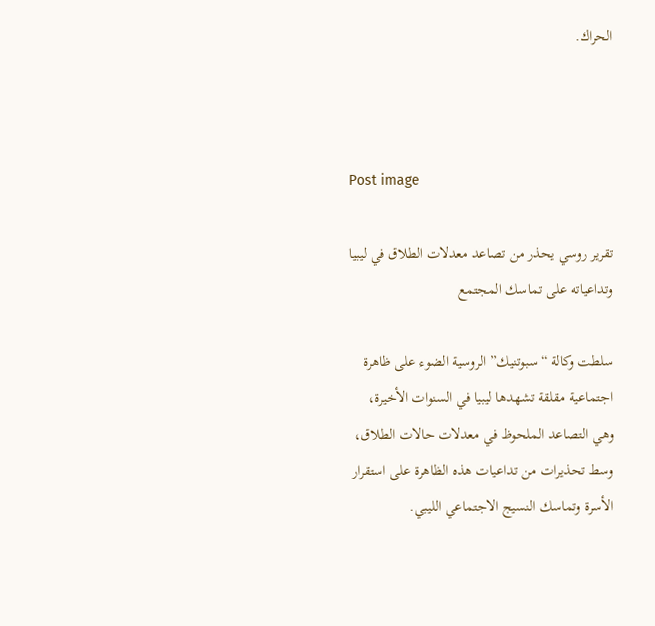الحراك.



Post image

تقرير روسي يحذر من تصاعد معدلات الطلاق في ليبيا وتداعياته على تماسك المجتمع

سلطت وكالة “سبوتنيك” الروسية الضوء على ظاهرة اجتماعية مقلقة تشهدها ليبيا في السنوات الأخيرة، وهي التصاعد الملحوظ في معدلات حالات الطلاق، وسط تحذيرات من تداعيات هذه الظاهرة على استقرار الأسرة وتماسك النسيج الاجتماعي الليبي.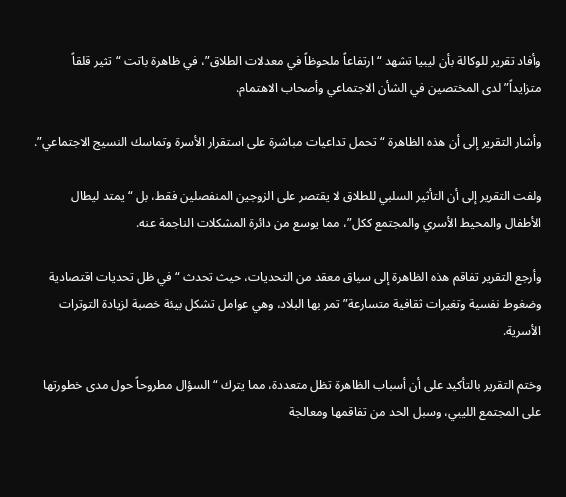وأفاد تقرير للوكالة بأن ليبيا تشهد “ارتفاعاً ملحوظاً في معدلات الطلاق”، في ظاهرة باتت “تثير قلقاً متزايداً” لدى المختصين في الشأن الاجتماعي وأصحاب الاهتمام.

وأشار التقرير إلى أن هذه الظاهرة “تحمل تداعيات مباشرة على استقرار الأسرة وتماسك النسيج الاجتماعي”.

ولفت التقرير إلى أن التأثير السلبي للطلاق لا يقتصر على الزوجين المنفصلين فقط، بل “يمتد ليطال الأطفال والمحيط الأسري والمجتمع ككل”، مما يوسع من دائرة المشكلات الناجمة عنه.

وأرجع التقرير تفاقم هذه الظاهرة إلى سياق معقد من التحديات، حيث تحدث “في ظل تحديات اقتصادية وضغوط نفسية وتغيرات ثقافية متسارعة” تمر بها البلاد، وهي عوامل تشكل بيئة خصبة لزيادة التوترات الأسرية.

وختم التقرير بالتأكيد على أن أسباب الظاهرة تظل متعددة، مما يترك “السؤال مطروحاً حول مدى خطورتها على المجتمع الليبي، وسبل الحد من تفاقمها ومعالجة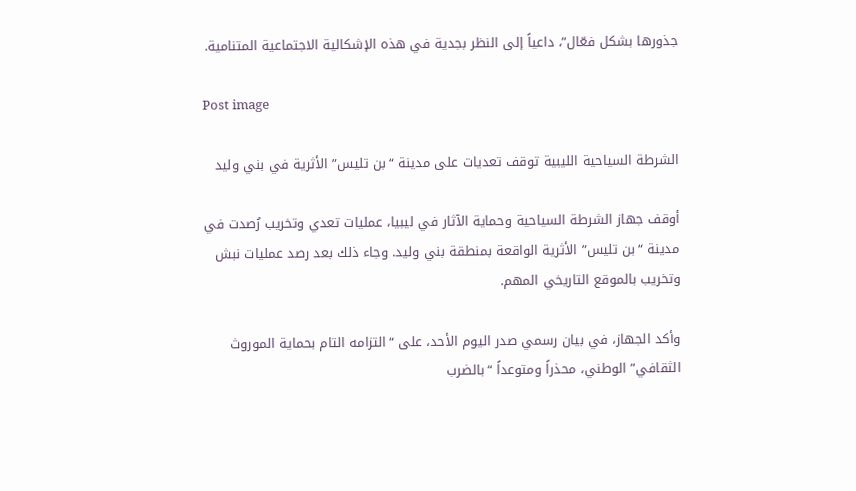جذورها بشكل فعّال”، داعياً إلى النظر بجدية في هذه الإشكالية الاجتماعية المتنامية.

Post image

الشرطة السياحية الليبية توقف تعديات على مدينة “بن تليس” الأثرية في بني وليد

أوقف جهاز الشرطة السياحية وحماية الآثار في ليبيا، عمليات تعدي وتخريب رُصدت في مدينة “بن تليس” الأثرية الواقعة بمنطقة بني وليد. وجاء ذلك بعد رصد عمليات نبش وتخريب بالموقع التاريخي المهم.

وأكد الجهاز، في بيان رسمي صدر اليوم الأحد، على “التزامه التام بحماية الموروث الثقافي” الوطني، محذراً ومتوعداً “بالضرب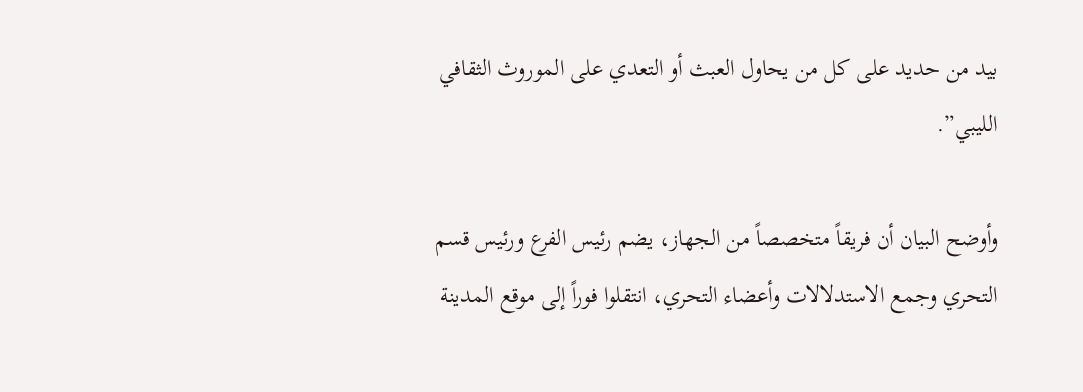بيد من حديد على كل من يحاول العبث أو التعدي على الموروث الثقافي الليبي”.

وأوضح البيان أن فريقاً متخصصاً من الجهاز، يضم رئيس الفرع ورئيس قسم التحري وجمع الاستدلالات وأعضاء التحري، انتقلوا فوراً إلى موقع المدينة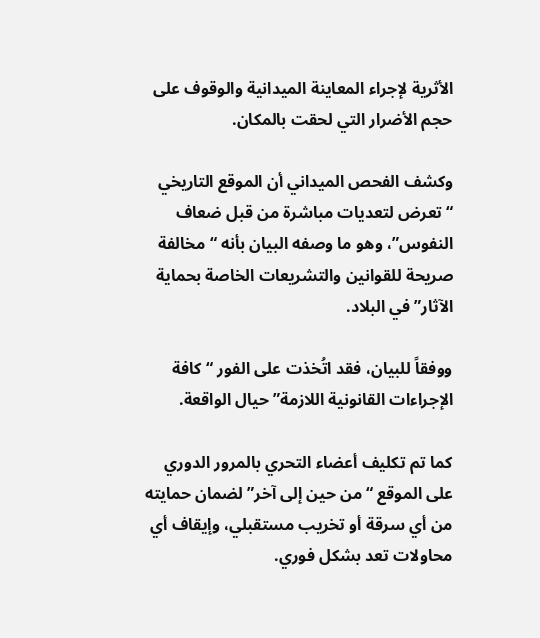الأثرية لإجراء المعاينة الميدانية والوقوف على حجم الأضرار التي لحقت بالمكان.

وكشف الفحص الميداني أن الموقع التاريخي “تعرض لتعديات مباشرة من قبل ضعاف النفوس”، وهو ما وصفه البيان بأنه “مخالفة صريحة للقوانين والتشريعات الخاصة بحماية الآثار” في البلاد.

ووفقاً للبيان، فقد اتُخذت على الفور “كافة الإجراءات القانونية اللازمة” حيال الواقعة.

كما تم تكليف أعضاء التحري بالمرور الدوري على الموقع “من حين إلى آخر” لضمان حمايته من أي سرقة أو تخريب مستقبلي، وإيقاف أي محاولات تعد بشكل فوري.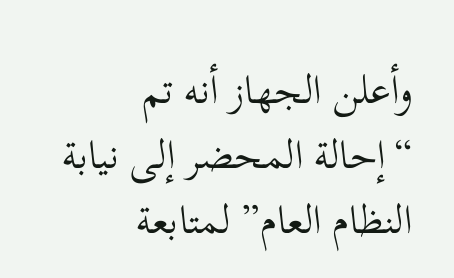وأعلن الجهاز أنه تم “إحالة المحضر إلى نيابة النظام العام” لمتابعة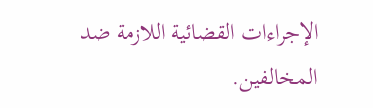الإجراءات القضائية اللازمة ضد المخالفين.